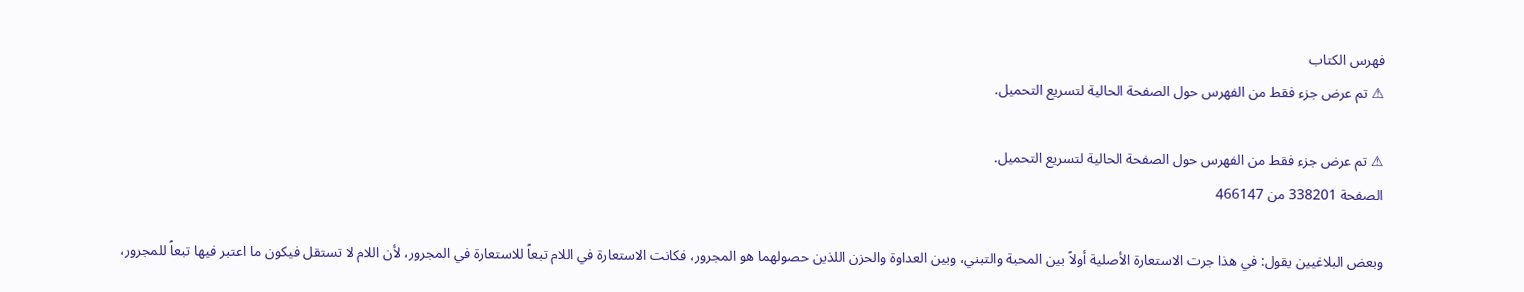فهرس الكتاب
⚠ تم عرض جزء فقط من الفهرس حول الصفحة الحالية لتسريع التحميل.

⚠ تم عرض جزء فقط من الفهرس حول الصفحة الحالية لتسريع التحميل.
الصفحة 338201 من 466147

وبعض البلاغيين يقول: في هذا جرت الاستعارة الأصلية أولاً بين المحبة والتبني، وبين العداوة والحزن اللذين حصولهما هو المجرور، فكانت الاستعارة في اللام تبعاً للاستعارة في المجرور، لأن اللام لا تستقل فيكون ما اعتبر فيها تبعاً للمجرور،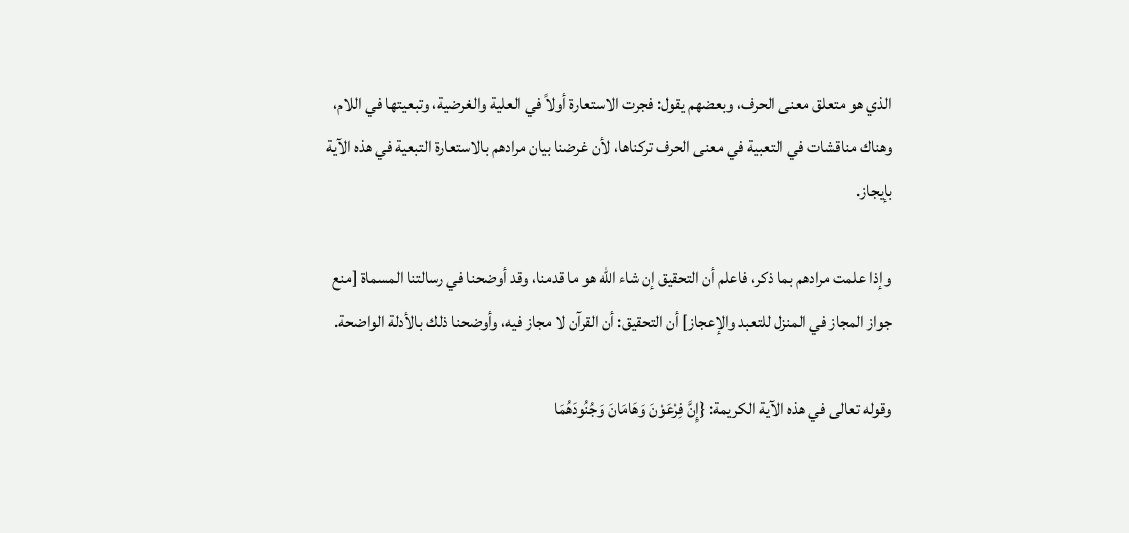الذي هو متعلق معنى الحرف، وبعضهم يقول: فجرت الاستعارة أولاً في العلية والغرضية، وتبعيتها في اللام، وهناك مناقشات في التعبية في معنى الحرف تركناها، لأن غرضنا بيان مرادهم بالاستعارة التبعية في هذه الآية بإيجاز.

وإذا علمت مرادهم بما ذكر، فاعلم أن التحقيق إن شاء الله هو ما قدمنا، وقد أوضحنا في رسالتنا المسماة [منع جواز المجاز في المنزل للتعبد والإعجاز] أن التحقيق: أن القرآن لا مجاز فيه، وأوضحنا ذلك بالأدلة الواضحة.

وقوله تعالى في هذه الآية الكريمة: {إِنَّ فِرْعَوْنَ وَهَامَانَ وَجُنُودَهُمَا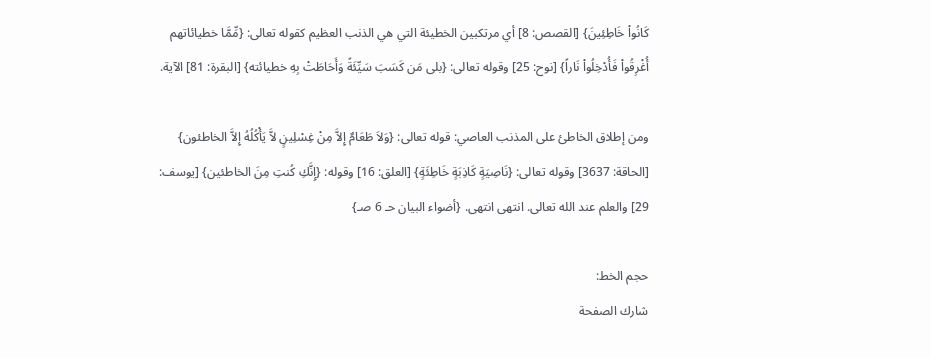كَانُواْ خَاطِئِينَ} [القصص: 8] أي مرتكبين الخطيئة التي هي الذنب العظيم كقوله تعالى: {مِّمَّا خطيائاتهم أُغْرِقُواْ فَأُدْخِلُواْ نَاراً} [نوح: 25] وقوله تعالى: {بلى مَن كَسَبَ سَيِّئَةً وَأَحَاطَتْ بِهِ خطيائته} [البقرة: 81] الآية.

ومن إطلاق الخاطئ على المذنب العاصي: قوله تعالى: {وَلاَ طَعَامٌ إِلاَّ مِنْ غِسْلِينٍ لاَّ يَأْكُلُهُ إِلاَّ الخاطئون} [الحاقة: 3637] وقوله تعالى: {نَاصِيَةٍ كَاذِبَةٍ خَاطِئَةٍ} [العلق: 16] وقوله: {إِنَّكِ كُنتِ مِنَ الخاطئين} [يوسف: 29] والعلم عند الله تعالى. انتهى انتهى. {أضواء البيان حـ 6 صـ}

حجم الخط:
شارك الصفحة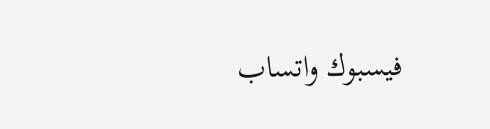فيسبوك واتساب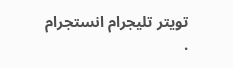تويتر تليجرام انستجرام
.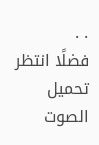. .
فضلًا انتظر تحميل الصوت